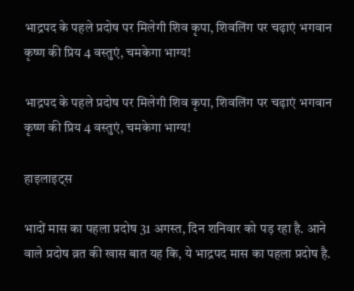भाद्रपद के पहले प्रदोष पर मिलेगी शिव कृपा, शिवलिंग पर चढ़ाएं भगवान कृष्ण की प्रिय 4 वस्तुएं, चमकेगा भाग्य!

भाद्रपद के पहले प्रदोष पर मिलेगी शिव कृपा, शिवलिंग पर चढ़ाएं भगवान कृष्ण की प्रिय 4 वस्तुएं, चमकेगा भाग्य!

हाइलाइट्स

भादों मास का पहला प्रदोष 31 अगस्त, दिन शनिवार को पड़ रहा है. आने वाले प्रदोष व्रत की खास बात यह कि, ये भाद्रपद मास का पहला प्रदोष है.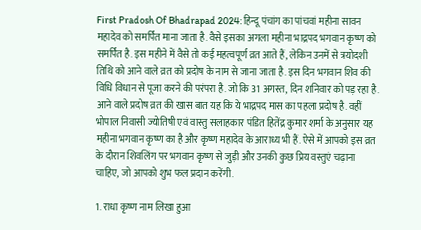First Pradosh Of Bhadrapad 2024: हिन्दू पंचांग का पांचवां महीना सावन महादेव को समर्पित माना जाता है. वैसे इसका अगला महीना भाद्रपद भगवान कृष्ण को समर्पित है. इस महीने में वैसे तो कई महत्वपूर्ण व्रत आते हैं, लेकिन उनमें से त्रयोदशी तिथि को आने वाले व्रत को प्रदोष के नाम से जाना जाता है. इस दिन भगवान शिव की विधि विधान से पूजा करने की परंपरा है. जो कि 31 अगस्त, दिन शनिवार को पड़ रहा है. आने वाले प्रदोष व्रत की खास बात यह कि ये भाद्रपद मास का पहला प्रदोष है. वहीं भोपाल निवासी ज्योतिषी एवं वास्तु सलाहकार पंडित हितेंद्र कुमार शर्मा के अनुसार यह महीना भगवान कृष्ण का है और कृष्ण महादेव के आराध्य भी हैं. ऐसे में आपको इस व्रत के दौरान शिवलिंग पर भगवान कृष्ण से जुड़ी और उनकी कुछ प्रिय वस्तुएं चढ़ाना चाहिए, जो आपको शुभ फल प्रदान करेंगी.

1. राधा कृष्ण नाम लिखा हुआ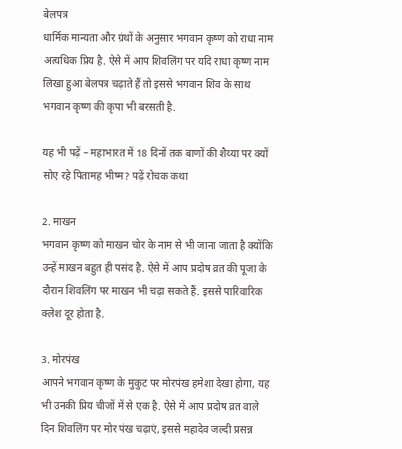बेलपत्र
धार्मिक मान्यता और ग्रंथों के अनुसार भगवान कृष्ण को राधा नाम अत्यधिक प्रिय है. ऐसे में आप शिवलिंग पर यदि राधा कृष्ण नाम लिखा हुआ बेलपत्र चढ़ाते हैं तो इससे भगवान शिव के साथ भगवान कृष्ण की कृपा भी बरसती है.

यह भी पढ़ें – महाभारत में 18 दिनों तक बाणों की शैय्या पर क्यों सोए रहे पितामह भीष्म? पढ़ें रोचक कथा

2. माखन
भगवान कृष्ण को माखन चोर के नाम से भी जाना जाता है क्योंकि उन्हें माखन बहुत ही पसंद है. ऐसे में आप प्रदोष व्रत की पूजा के दौरान शिवलिंग पर माखन भी चढ़ा सकते हैं. इससे पारिवारिक क्लेश दूर होता है.

3. मोरपंख
आपने भगवान कृष्ण के मुकुट पर मोरपंख हमेशा देखा होगा, यह भी उनकी प्रिय चीजों में से एक है. ऐसे में आप प्रदोष व्रत वाले दिन शिवलिंग पर मोर पंख चढ़ाएं, इससे महादेव जल्दी प्रसन्न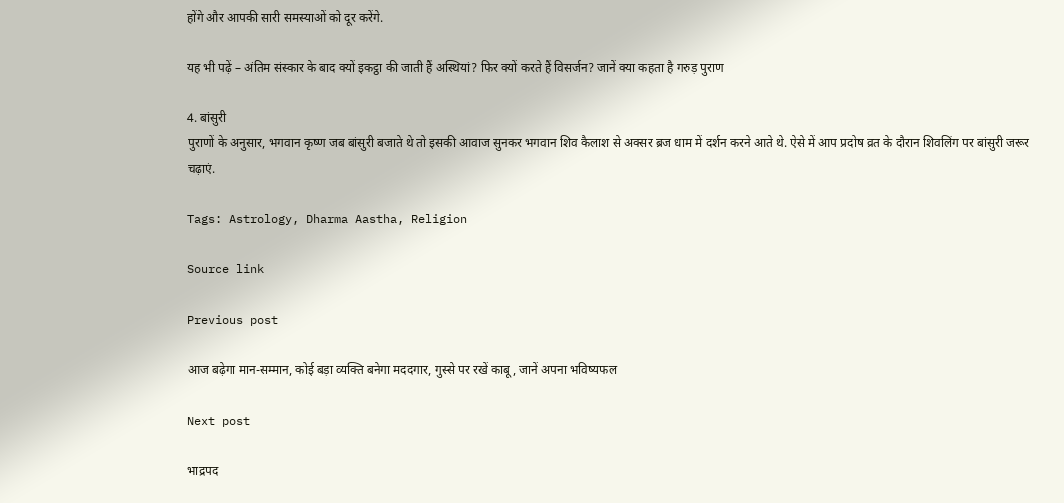होंगे और आपकी सारी समस्याओं को दूर करेंगे.

यह भी पढ़ें – अंतिम संस्कार के बाद क्यों इकट्ठा की जाती हैं अस्थियां? फिर क्यों करते हैं विसर्जन? जानें क्या कहता है गरुड़ पुराण

4. बांसुरी
पुराणों के अनुसार, भगवान कृष्ण जब बांसुरी बजाते थे तो इसकी आवाज सुनकर भगवान शिव कैलाश से अक्सर ब्रज धाम में दर्शन करने आते थे. ऐसे में आप प्रदोष व्रत के दौरान शिवलिंग पर बांसुरी जरूर चढ़ाएं.

Tags: Astrology, Dharma Aastha, Religion

Source link

Previous post

आज बढ़ेगा मान-सम्मान, कोई बड़ा व्यक्ति बनेगा मददगार, गुस्से पर रखें काबू, जानें अपना भविष्यफल

Next post

भाद्रपद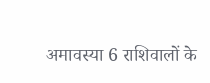अमावस्या 6 राशिवालों के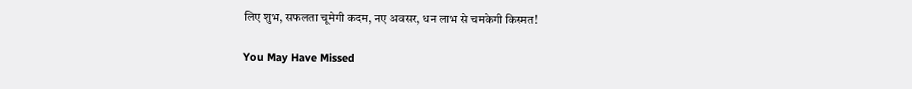लिए शुभ, सफलता चूमेगी कदम, नए अवसर, धन लाभ से चमकेगी किस्मत!

You May Have Missed